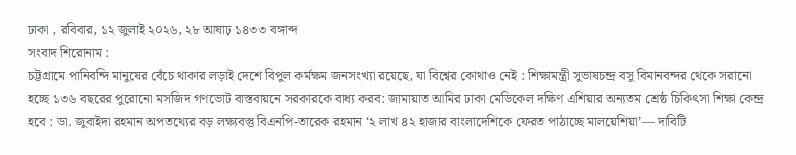ঢাকা , রবিবার, ১২ জুলাই ২০২৬, ২৮ আষাঢ় ১৪৩৩ বঙ্গাব্দ
সংবাদ শিরোনাম :
চট্টগ্রামে পানিবন্দি মানুষের বেঁচে থাকার লড়াই দেশে বিপুল কর্মক্ষম জনসংখ্যা রয়েছে, যা বিশ্বের কোথাও নেই : শিক্ষামন্ত্রী সুভাষচন্দ্র বসু বিমানবন্দর থেকে সরানো হচ্ছে ১৩৬ বছরের পুরোনো মসজিদ গণভোট বাস্তবায়নে সরকারকে বাধ্য করব: জামায়াত আমির ঢাকা মেডিকেল দক্ষিণ এশিয়ার অন্যতম শ্রেষ্ঠ চিকিৎসা শিক্ষা কেন্দ্র হবে : ডা. জুবাইদা রহমান অপতথ্যের বড় লক্ষ্যবস্তু বিএনপি-তারেক রহমান ‘২ লাখ ৪২ হাজার বাংলাদেশিকে ফেরত পাঠাচ্ছে মালয়েশিয়া’— দাবিটি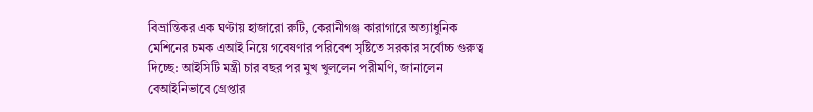বিভ্রান্তিকর এক ঘণ্টায় হাজারো রুটি, কেরানীগঞ্জ কারাগারে অত্যাধুনিক মেশিনের চমক এআই নিয়ে গবেষণার পরিবেশ সৃষ্টিতে সরকার সর্বোচ্চ গুরুত্ব দিচ্ছে: আইসিটি মন্ত্রী চার বছর পর মুখ খুললেন পরীমণি, জানালেন বেআইনিভাবে গ্রেপ্তার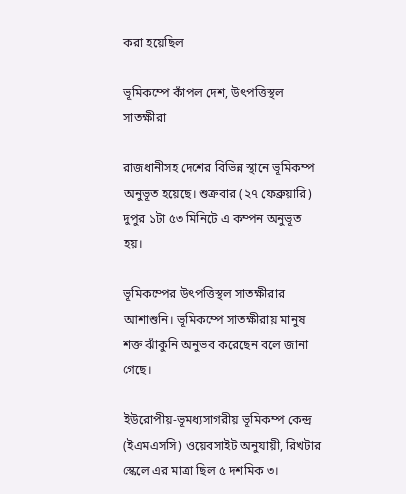করা হয়েছিল

ভূমিকম্পে কাঁপল দেশ, উৎপত্তিস্থল সাতক্ষীরা

রাজধানীসহ দেশের বিভিন্ন স্থানে ভূমিকম্প অনুভূত হয়েছে। শুক্রবার (২৭ ফেব্রুয়ারি) দুপুর ১টা ৫৩ মিনিটে এ কম্পন অনুভূত হয়।

ভূমিকম্পের উৎপত্তিস্থল সাতক্ষীরার আশাশুনি। ভূমিকম্পে সাতক্ষীরায় মানুষ শক্ত ঝাঁকুনি অনুভব করেছেন বলে জানা গেছে।

ইউরোপীয়-ভূমধ্যসাগরীয় ভূমিকম্প কেন্দ্র (ইএমএসসি) ওয়েবসাইট অনুযায়ী, রিখটার স্কেলে এর মাত্রা ছিল ৫ দশমিক ৩।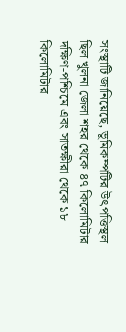সংস্থাটি জানিয়েছে, ভূমিকম্পটির উৎপত্তিস্থল ছিল খুলনা জেলা শহর থেকে ৪৭ কিলোমিটার দক্ষিণ-পশ্চিমে এবং সাতক্ষীরা থেকে ১৮ কিলোমিটার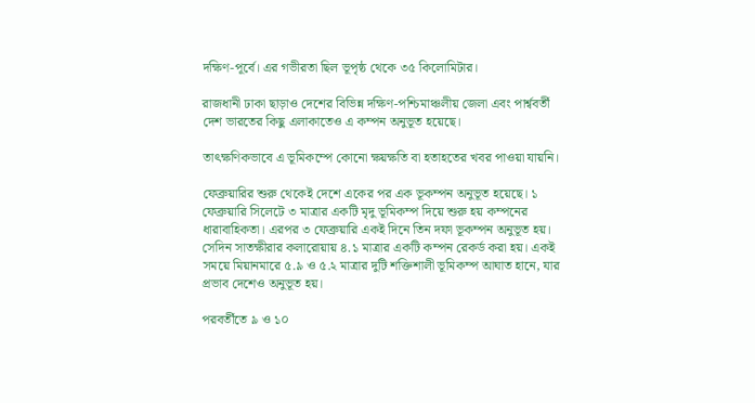দক্ষিণ-পূর্বে। এর গভীরতা ছিল ভূপৃষ্ঠ থেকে ৩৫ কিলোমিটার।

রাজধানী ঢাকা ছাড়াও দেশের বিভিন্ন দক্ষিণ-পশ্চিমাঞ্চলীয় জেলা এবং পার্শ্ববর্তী দেশ ভারতের কিছু এলাকাতেও এ কম্পন অনুভূত হয়েছে।

তাৎক্ষণিকভাবে এ ভূমিকম্পে কোনো ক্ষয়ক্ষতি বা হতাহতের খবর পাওয়া যায়নি।

ফেব্রুয়ারির শুরু থেকেই দেশে একের পর এক ভূকম্পন অনুভূত হয়েছে। ১ ফেব্রুয়ারি সিলেটে ৩ মাত্রার একটি মৃদু ভূমিকম্প দিয়ে শুরু হয় কম্পনের ধারাবাহিকতা। এরপর ৩ ফেব্রুয়ারি একই দিনে তিন দফা ভূকম্পন অনুভূত হয়। সেদিন সাতক্ষীরার কলারোয়ায় ৪.১ মাত্রার একটি কম্পন রেকর্ড করা হয়। একই সময়ে মিয়ানমারে ৫.৯ ও ৫.২ মাত্রার দুটি শক্তিশালী ভূমিকম্প আঘাত হানে, যার প্রভাব দেশেও অনুভূত হয়।

পরবর্তীতে ৯ ও ১০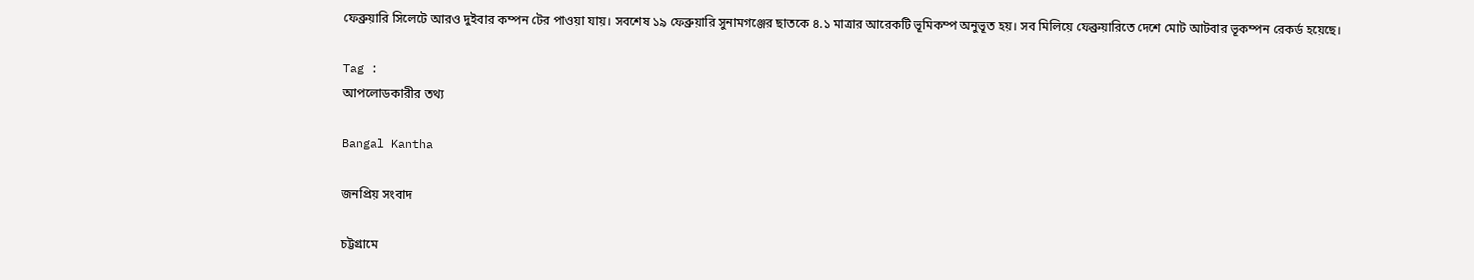ফেব্রুয়ারি সিলেটে আরও দুইবার কম্পন টের পাওয়া যায়। সবশেষ ১৯ ফেব্রুয়ারি সুনামগঞ্জের ছাতকে ৪.১ মাত্রার আরেকটি ভূমিকম্প অনুভূত হয়। সব মিলিয়ে ফেব্রুয়ারিতে দেশে মোট আটবার ভূকম্পন রেকর্ড হয়েছে।

Tag :
আপলোডকারীর তথ্য

Bangal Kantha

জনপ্রিয় সংবাদ

চট্টগ্রামে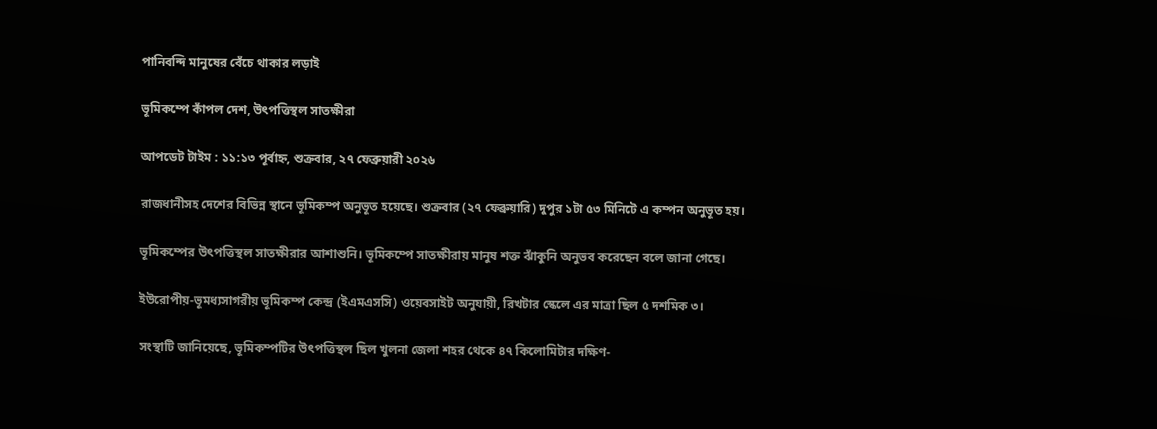পানিবন্দি মানুষের বেঁচে থাকার লড়াই

ভূমিকম্পে কাঁপল দেশ, উৎপত্তিস্থল সাতক্ষীরা

আপডেট টাইম : ১১:১৩ পূর্বাহ্ন, শুক্রবার, ২৭ ফেব্রুয়ারী ২০২৬

রাজধানীসহ দেশের বিভিন্ন স্থানে ভূমিকম্প অনুভূত হয়েছে। শুক্রবার (২৭ ফেব্রুয়ারি) দুপুর ১টা ৫৩ মিনিটে এ কম্পন অনুভূত হয়।

ভূমিকম্পের উৎপত্তিস্থল সাতক্ষীরার আশাশুনি। ভূমিকম্পে সাতক্ষীরায় মানুষ শক্ত ঝাঁকুনি অনুভব করেছেন বলে জানা গেছে।

ইউরোপীয়-ভূমধ্যসাগরীয় ভূমিকম্প কেন্দ্র (ইএমএসসি) ওয়েবসাইট অনুযায়ী, রিখটার স্কেলে এর মাত্রা ছিল ৫ দশমিক ৩।

সংস্থাটি জানিয়েছে, ভূমিকম্পটির উৎপত্তিস্থল ছিল খুলনা জেলা শহর থেকে ৪৭ কিলোমিটার দক্ষিণ-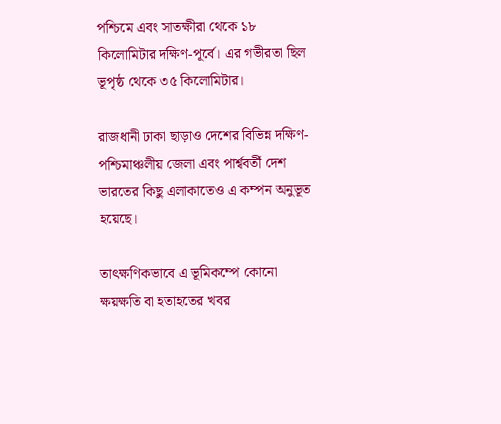পশ্চিমে এবং সাতক্ষীরা থেকে ১৮ কিলোমিটার দক্ষিণ-পূর্বে। এর গভীরতা ছিল ভূপৃষ্ঠ থেকে ৩৫ কিলোমিটার।

রাজধানী ঢাকা ছাড়াও দেশের বিভিন্ন দক্ষিণ-পশ্চিমাঞ্চলীয় জেলা এবং পার্শ্ববর্তী দেশ ভারতের কিছু এলাকাতেও এ কম্পন অনুভূত হয়েছে।

তাৎক্ষণিকভাবে এ ভূমিকম্পে কোনো ক্ষয়ক্ষতি বা হতাহতের খবর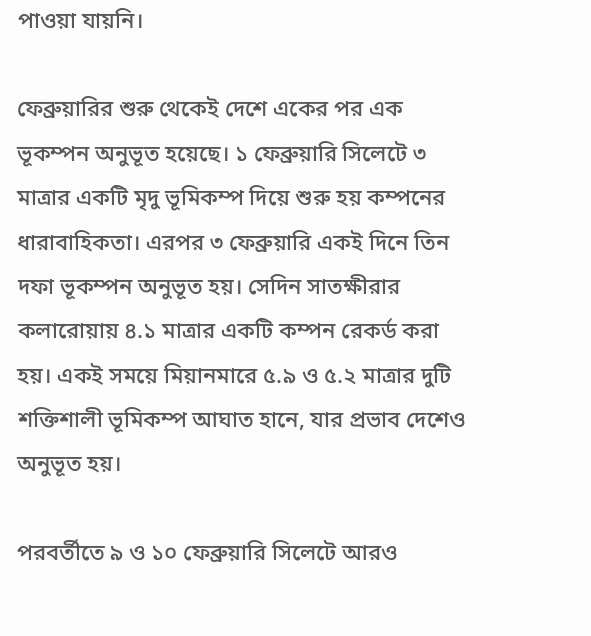পাওয়া যায়নি।

ফেব্রুয়ারির শুরু থেকেই দেশে একের পর এক ভূকম্পন অনুভূত হয়েছে। ১ ফেব্রুয়ারি সিলেটে ৩ মাত্রার একটি মৃদু ভূমিকম্প দিয়ে শুরু হয় কম্পনের ধারাবাহিকতা। এরপর ৩ ফেব্রুয়ারি একই দিনে তিন দফা ভূকম্পন অনুভূত হয়। সেদিন সাতক্ষীরার কলারোয়ায় ৪.১ মাত্রার একটি কম্পন রেকর্ড করা হয়। একই সময়ে মিয়ানমারে ৫.৯ ও ৫.২ মাত্রার দুটি শক্তিশালী ভূমিকম্প আঘাত হানে, যার প্রভাব দেশেও অনুভূত হয়।

পরবর্তীতে ৯ ও ১০ ফেব্রুয়ারি সিলেটে আরও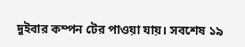দুইবার কম্পন টের পাওয়া যায়। সবশেষ ১৯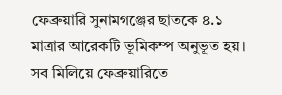ফেব্রুয়ারি সুনামগঞ্জের ছাতকে ৪.১ মাত্রার আরেকটি ভূমিকম্প অনুভূত হয়। সব মিলিয়ে ফেব্রুয়ারিতে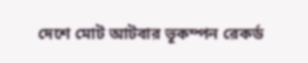দেশে মোট আটবার ভূকম্পন রেকর্ড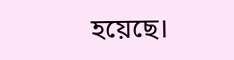হয়েছে।